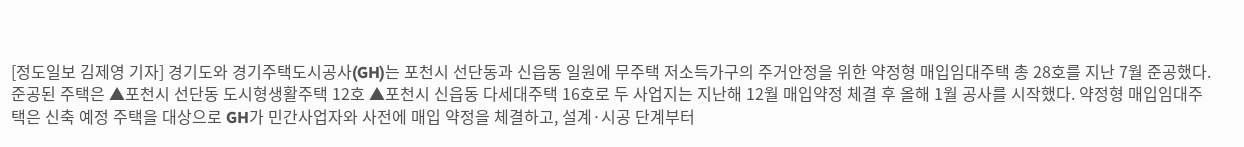[정도일보 김제영 기자] 경기도와 경기주택도시공사(GH)는 포천시 선단동과 신읍동 일원에 무주택 저소득가구의 주거안정을 위한 약정형 매입임대주택 총 28호를 지난 7월 준공했다. 준공된 주택은 ▲포천시 선단동 도시형생활주택 12호 ▲포천시 신읍동 다세대주택 16호로 두 사업지는 지난해 12월 매입약정 체결 후 올해 1월 공사를 시작했다. 약정형 매입임대주택은 신축 예정 주택을 대상으로 GH가 민간사업자와 사전에 매입 약정을 체결하고, 설계·시공 단계부터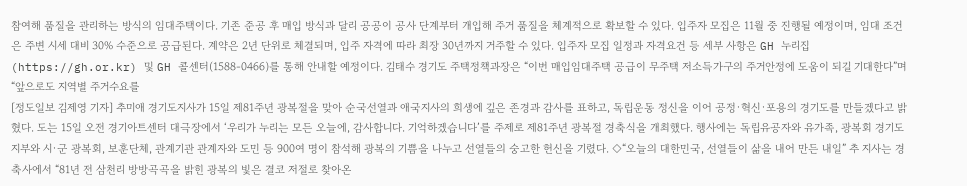참여해 품질을 관리하는 방식의 임대주택이다. 기존 준공 후 매입 방식과 달리 공공이 공사 단계부터 개입해 주거 품질을 체계적으로 확보할 수 있다. 입주자 모집은 11월 중 진행될 예정이며, 임대 조건은 주변 시세 대비 30% 수준으로 공급된다. 계약은 2년 단위로 체결되며, 입주 자격에 따라 최장 30년까지 거주할 수 있다. 입주자 모집 일정과 자격요건 등 세부 사항은 GH 누리집(https://gh.or.kr) 및 GH 콜센터(1588-0466)를 통해 안내할 예정이다. 김태수 경기도 주택정책과장은 “이번 매입임대주택 공급이 무주택 저소득가구의 주거안정에 도움이 되길 기대한다”며 “앞으로도 지역별 주거수요를
[정도일보 김제영 기자] 추미애 경기도지사가 15일 제81주년 광복절을 맞아 순국선열과 애국지사의 희생에 깊은 존경과 감사를 표하고, 독립운동 정신을 이어 공정·혁신·포용의 경기도를 만들겠다고 밝혔다. 도는 15일 오전 경기아트센터 대극장에서 ‘우리가 누리는 모든 오늘에, 감사합니다. 기억하겠습니다’를 주제로 제81주년 광복절 경축식을 개최했다. 행사에는 독립유공자와 유가족, 광복회 경기도지부와 시·군 광복회, 보훈단체, 관계기관 관계자와 도민 등 900여 명이 참석해 광복의 기쁨을 나누고 선열들의 숭고한 헌신을 기렸다. ◇“오늘의 대한민국, 선열들이 삶을 내어 만든 내일” 추 지사는 경축사에서 “81년 전 삼천리 방방곡곡을 밝힌 광복의 빛은 결코 저절로 찾아온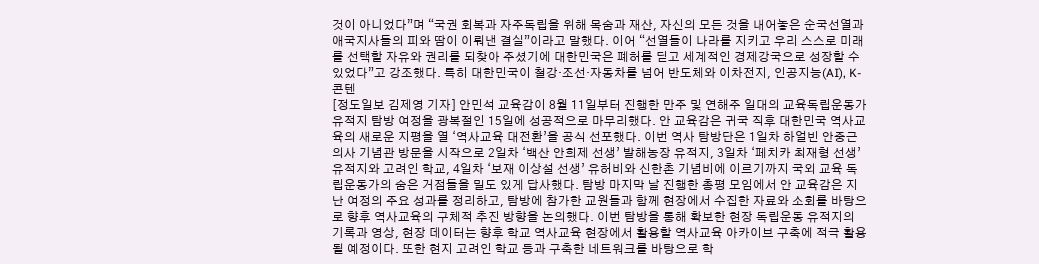것이 아니었다”며 “국권 회복과 자주독립을 위해 목숨과 재산, 자신의 모든 것을 내어놓은 순국선열과 애국지사들의 피와 땀이 이뤄낸 결실”이라고 말했다. 이어 “선열들이 나라를 지키고 우리 스스로 미래를 선택할 자유와 권리를 되찾아 주셨기에 대한민국은 폐허를 딛고 세계적인 경제강국으로 성장할 수 있었다”고 강조했다. 특히 대한민국이 철강·조선·자동차를 넘어 반도체와 이차전지, 인공지능(AI), K-콘텐
[정도일보 김제영 기자] 안민석 교육감이 8월 11일부터 진행한 만주 및 연해주 일대의 교육독립운동가 유적지 탐방 여정을 광복절인 15일에 성공적으로 마무리했다. 안 교육감은 귀국 직후 대한민국 역사교육의 새로운 지평을 열 ‘역사교육 대전환’을 공식 선포했다. 이번 역사 탐방단은 1일차 하얼빈 안중근 의사 기념관 방문을 시작으로 2일차 ‘백산 안희제 선생’ 발해농장 유적지, 3일차 ‘페치카 최재형 선생’ 유적지와 고려인 학교, 4일차 ‘보재 이상설 선생’ 유허비와 신한촌 기념비에 이르기까지 국외 교육 독립운동가의 숨은 거점들을 밀도 있게 답사했다. 탐방 마지막 날 진행한 총평 모임에서 안 교육감은 지난 여정의 주요 성과를 정리하고, 탐방에 참가한 교원들과 함께 현장에서 수집한 자료와 소회를 바탕으로 향후 역사교육의 구체적 추진 방향을 논의했다. 이번 탐방을 통해 확보한 현장 독립운동 유적지의 기록과 영상, 현장 데이터는 향후 학교 역사교육 현장에서 활용할 역사교육 아카이브 구축에 적극 활용 될 예정이다. 또한 현지 고려인 학교 등과 구축한 네트워크를 바탕으로 학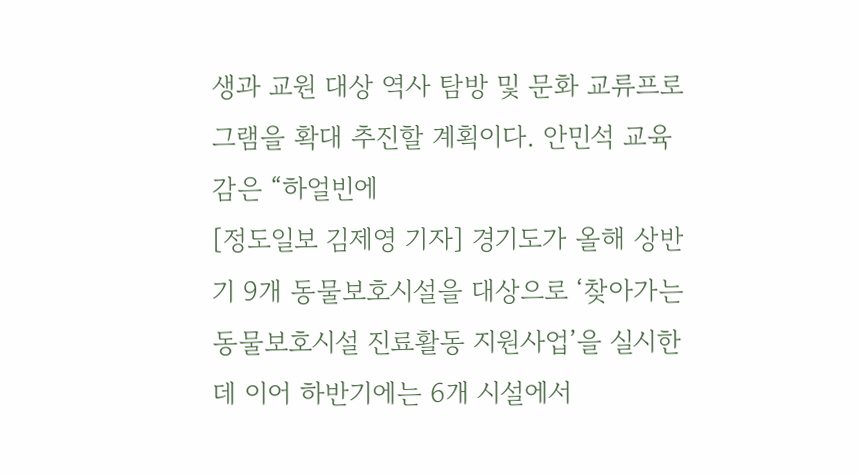생과 교원 대상 역사 탐방 및 문화 교류프로그램을 확대 추진할 계획이다. 안민석 교육감은 “하얼빈에
[정도일보 김제영 기자] 경기도가 올해 상반기 9개 동물보호시설을 대상으로 ‘찾아가는 동물보호시설 진료활동 지원사업’을 실시한 데 이어 하반기에는 6개 시설에서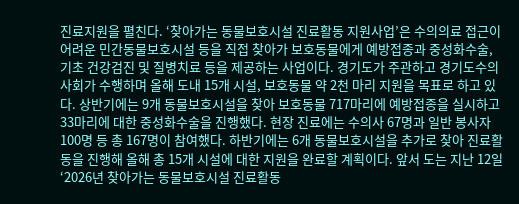진료지원을 펼친다. ‘찾아가는 동물보호시설 진료활동 지원사업’은 수의의료 접근이 어려운 민간동물보호시설 등을 직접 찾아가 보호동물에게 예방접종과 중성화수술, 기초 건강검진 및 질병치료 등을 제공하는 사업이다. 경기도가 주관하고 경기도수의사회가 수행하며 올해 도내 15개 시설, 보호동물 약 2천 마리 지원을 목표로 하고 있다. 상반기에는 9개 동물보호시설을 찾아 보호동물 717마리에 예방접종을 실시하고 33마리에 대한 중성화수술을 진행했다. 현장 진료에는 수의사 67명과 일반 봉사자 100명 등 총 167명이 참여했다. 하반기에는 6개 동물보호시설을 추가로 찾아 진료활동을 진행해 올해 총 15개 시설에 대한 지원을 완료할 계획이다. 앞서 도는 지난 12일 ‘2026년 찾아가는 동물보호시설 진료활동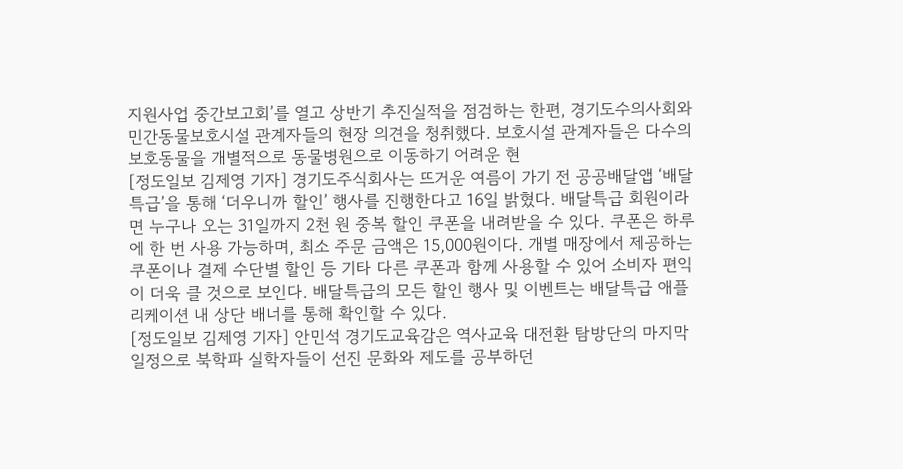지원사업 중간보고회’를 열고 상반기 추진실적을 점검하는 한편, 경기도수의사회와 민간동물보호시설 관계자들의 현장 의견을 청취했다. 보호시설 관계자들은 다수의 보호동물을 개별적으로 동물병원으로 이동하기 어려운 현
[정도일보 김제영 기자] 경기도주식회사는 뜨거운 여름이 가기 전 공공배달앱 ‘배달특급’을 통해 ‘더우니까 할인’ 행사를 진행한다고 16일 밝혔다. 배달특급 회원이라면 누구나 오는 31일까지 2천 원 중복 할인 쿠폰을 내려받을 수 있다. 쿠폰은 하루에 한 번 사용 가능하며, 최소 주문 금액은 15,000원이다. 개별 매장에서 제공하는 쿠폰이나 결제 수단별 할인 등 기타 다른 쿠폰과 함께 사용할 수 있어 소비자 편익이 더욱 클 것으로 보인다. 배달특급의 모든 할인 행사 및 이벤트는 배달특급 애플리케이션 내 상단 배너를 통해 확인할 수 있다.
[정도일보 김제영 기자] 안민석 경기도교육감은 역사교육 대전환 탐방단의 마지막 일정으로 북학파 실학자들이 선진 문화와 제도를 공부하던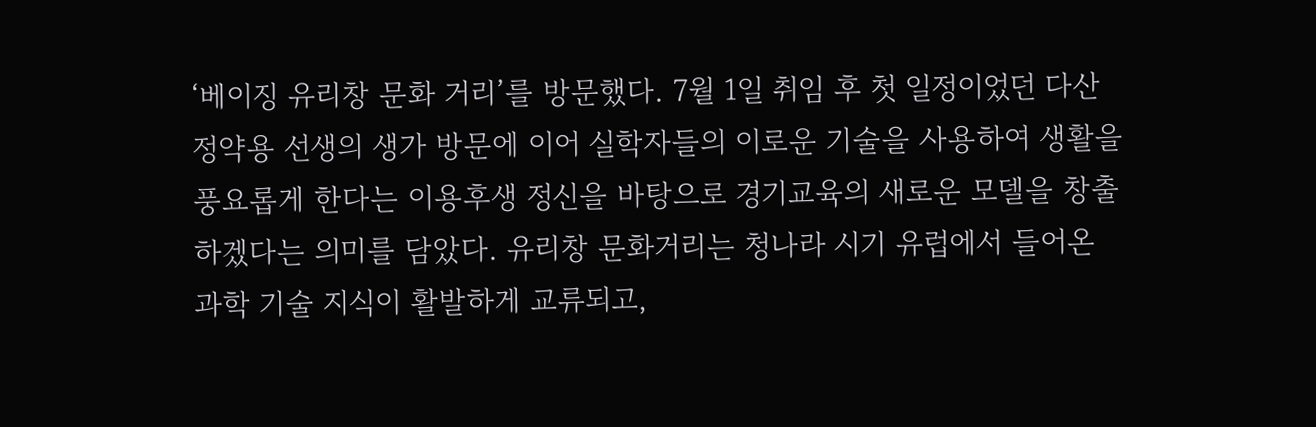‘베이징 유리창 문화 거리’를 방문했다. 7월 1일 취임 후 첫 일정이었던 다산 정약용 선생의 생가 방문에 이어 실학자들의 이로운 기술을 사용하여 생활을 풍요롭게 한다는 이용후생 정신을 바탕으로 경기교육의 새로운 모델을 창출하겠다는 의미를 담았다. 유리창 문화거리는 청나라 시기 유럽에서 들어온 과학 기술 지식이 활발하게 교류되고,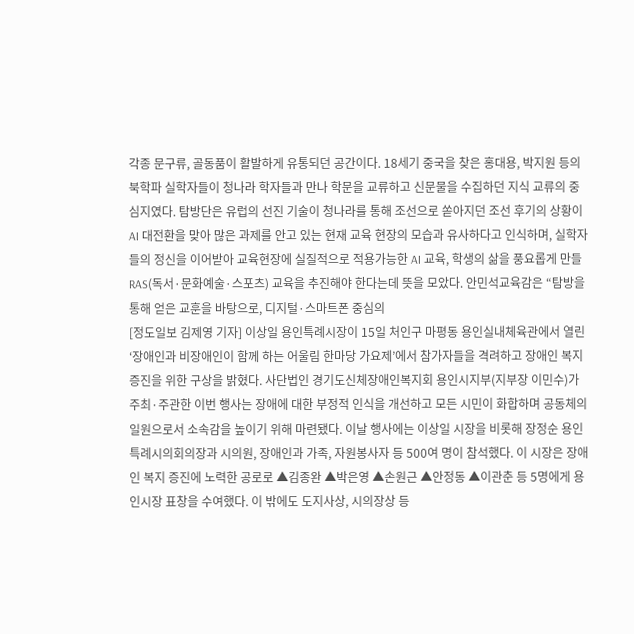각종 문구류, 골동품이 활발하게 유통되던 공간이다. 18세기 중국을 찾은 홍대용, 박지원 등의 북학파 실학자들이 청나라 학자들과 만나 학문을 교류하고 신문물을 수집하던 지식 교류의 중심지였다. 탐방단은 유럽의 선진 기술이 청나라를 통해 조선으로 쏟아지던 조선 후기의 상황이 AI 대전환을 맞아 많은 과제를 안고 있는 현재 교육 현장의 모습과 유사하다고 인식하며, 실학자들의 정신을 이어받아 교육현장에 실질적으로 적용가능한 AI 교육, 학생의 삶을 풍요롭게 만들 RAS(독서·문화예술·스포츠) 교육을 추진해야 한다는데 뜻을 모았다. 안민석교육감은 “탐방을 통해 얻은 교훈을 바탕으로, 디지털·스마트폰 중심의
[정도일보 김제영 기자] 이상일 용인특례시장이 15일 처인구 마평동 용인실내체육관에서 열린 ‘장애인과 비장애인이 함께 하는 어울림 한마당 가요제’에서 참가자들을 격려하고 장애인 복지 증진을 위한 구상을 밝혔다. 사단법인 경기도신체장애인복지회 용인시지부(지부장 이민수)가 주최·주관한 이번 행사는 장애에 대한 부정적 인식을 개선하고 모든 시민이 화합하며 공동체의 일원으로서 소속감을 높이기 위해 마련됐다. 이날 행사에는 이상일 시장을 비롯해 장정순 용인특례시의회의장과 시의원, 장애인과 가족, 자원봉사자 등 500여 명이 참석했다. 이 시장은 장애인 복지 증진에 노력한 공로로 ▲김종완 ▲박은영 ▲손원근 ▲안정동 ▲이관춘 등 5명에게 용인시장 표창을 수여했다. 이 밖에도 도지사상, 시의장상 등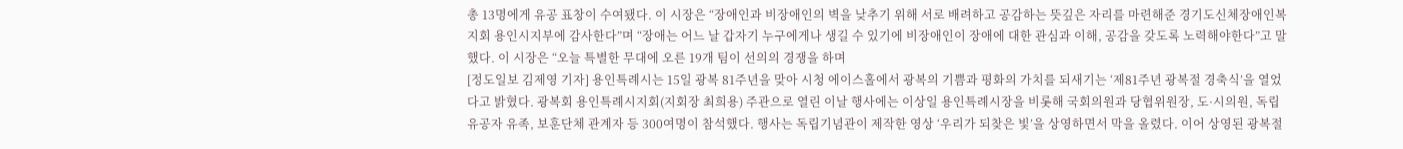총 13명에게 유공 표창이 수여됐다. 이 시장은 “장애인과 비장애인의 벽을 낮추기 위해 서로 배려하고 공감하는 뜻깊은 자리를 마련해준 경기도신체장애인복지회 용인시지부에 감사한다”며 “장애는 어느 날 갑자기 누구에게나 생길 수 있기에 비장애인이 장애에 대한 관심과 이해, 공감을 갖도록 노력해야한다”고 말했다. 이 시장은 “오늘 특별한 무대에 오른 19개 팀이 선의의 경쟁을 하며
[정도일보 김제영 기자] 용인특례시는 15일 광복 81주년을 맞아 시청 에이스홀에서 광복의 기쁨과 평화의 가치를 되새기는 ‘제81주년 광복절 경축식’을 열었다고 밝혔다. 광복회 용인특례시지회(지회장 최희용) 주관으로 열린 이날 행사에는 이상일 용인특례시장을 비롯해 국회의원과 당협위원장, 도·시의원, 독립유공자 유족, 보훈단체 관계자 등 300여명이 참석했다. 행사는 독립기념관이 제작한 영상 ‘우리가 되찾은 빛’을 상영하면서 막을 올렸다. 이어 상영된 광복절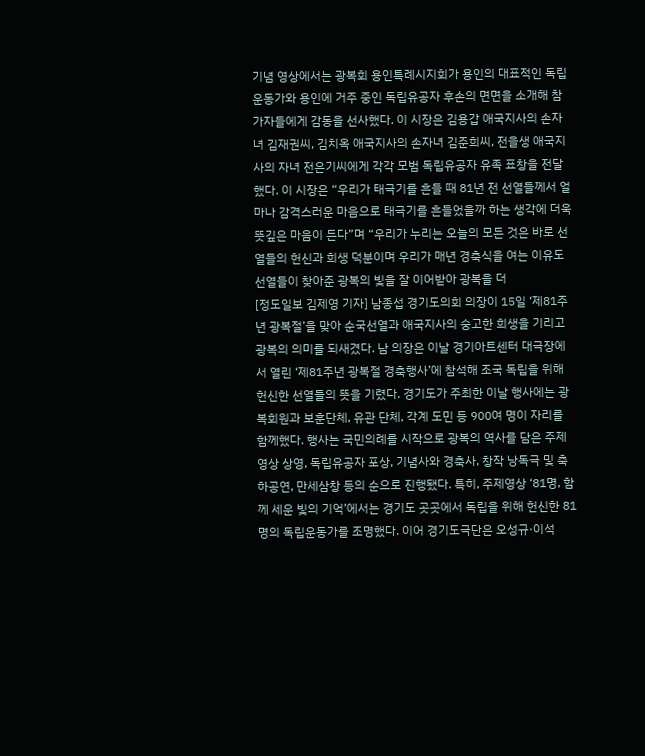기념 영상에서는 광복회 용인특례시지회가 용인의 대표적인 독립운동가와 용인에 거주 중인 독립유공자 후손의 면면을 소개해 참가자들에게 감동을 선사했다. 이 시장은 김용갑 애국지사의 손자녀 김재권씨, 김치옥 애국지사의 손자녀 김준희씨, 전을생 애국지사의 자녀 전은기씨에게 각각 모범 독립유공자 유족 표창을 전달했다. 이 시장은 “우리가 태극기를 흔들 때 81년 전 선열들께서 얼마나 감격스러운 마음으로 태극기를 흔들었을까 하는 생각에 더욱 뜻깊은 마음이 든다”며 “우리가 누리는 오늘의 모든 것은 바로 선열들의 헌신과 희생 덕분이며 우리가 매년 경축식을 여는 이유도 선열들이 찾아준 광복의 빛을 잘 이어받아 광복을 더
[정도일보 김제영 기자] 남종섭 경기도의회 의장이 15일 ‘제81주년 광복절’을 맞아 순국선열과 애국지사의 숭고한 희생을 기리고 광복의 의미를 되새겼다. 남 의장은 이날 경기아트센터 대극장에서 열린 ‘제81주년 광복절 경축행사’에 참석해 조국 독립을 위해 헌신한 선열들의 뜻을 기렸다. 경기도가 주최한 이날 행사에는 광복회원과 보훈단체, 유관 단체, 각계 도민 등 900여 명이 자리를 함께했다. 행사는 국민의례를 시작으로 광복의 역사를 담은 주제영상 상영, 독립유공자 포상, 기념사와 경축사, 창작 낭독극 및 축하공연, 만세삼창 등의 순으로 진행됐다. 특히, 주제영상 ‘81명, 함께 세운 빛의 기억’에서는 경기도 곳곳에서 독립을 위해 헌신한 81명의 독립운동가를 조명했다. 이어 경기도극단은 오성규·이석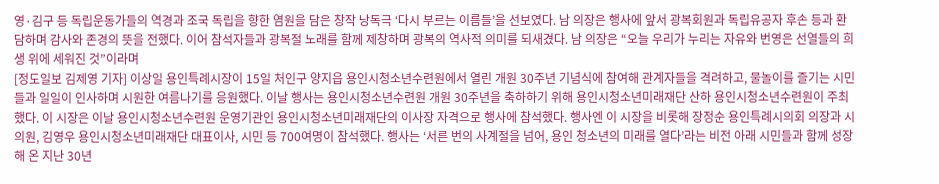영·김구 등 독립운동가들의 역경과 조국 독립을 향한 염원을 담은 창작 낭독극 ‘다시 부르는 이름들’을 선보였다. 남 의장은 행사에 앞서 광복회원과 독립유공자 후손 등과 환담하며 감사와 존경의 뜻을 전했다. 이어 참석자들과 광복절 노래를 함께 제창하며 광복의 역사적 의미를 되새겼다. 남 의장은 “오늘 우리가 누리는 자유와 번영은 선열들의 희생 위에 세워진 것”이라며
[정도일보 김제영 기자] 이상일 용인특례시장이 15일 처인구 양지읍 용인시청소년수련원에서 열린 개원 30주년 기념식에 참여해 관계자들을 격려하고, 물놀이를 즐기는 시민들과 일일이 인사하며 시원한 여름나기를 응원했다. 이날 행사는 용인시청소년수련원 개원 30주년을 축하하기 위해 용인시청소년미래재단 산하 용인시청소년수련원이 주최했다. 이 시장은 이날 용인시청소년수련원 운영기관인 용인시청소년미래재단의 이사장 자격으로 행사에 참석했다. 행사엔 이 시장을 비롯해 장정순 용인특례시의회 의장과 시의원, 김영우 용인시청소년미래재단 대표이사, 시민 등 700여명이 참석했다. 행사는 ‘서른 번의 사계절을 넘어, 용인 청소년의 미래를 열다’라는 비전 아래 시민들과 함께 성장해 온 지난 30년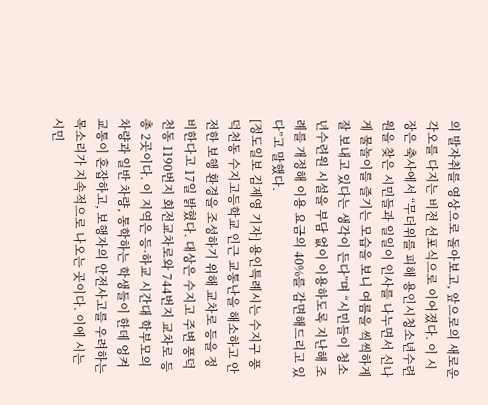의 발자취를 영상으로 돌아보고, 앞으로의 새로운 각오를 다지는 비전 선포식으로 이어졌다. 이 시장은 축사에서 “무더위를 피해 용인시청소년수련원을 찾은 시민들과 일일이 인사를 나누면서 신나게 물놀이를 즐기는 모습을 보니 여름을 씩씩하게 잘 보내고 있다는 생각이 든다”며 “시민들이 청소년수련원 시설을 부담 없이 이용하도록 지난해 조례를 개정해 이용 요금의 40%를 감면해드리고 있다”고 말했다.
[정도일보 김제영 기자] 용인특례시는 수지구 풍덕천동 수지고등학교 인근 교통난을 해소하고 안전한 보행 환경을 조성하기 위해 교차로 등을 정비한다고 17일 밝혔다. 대상은 수지고 주변 풍덕천동 1190번지 회전교차로와 744번지 교차로 등 총 2곳이다. 이 지역은 등·하교 시간대 학부모의 차량과 일반 차량, 통학하는 학생들이 한데 엉켜 교통이 혼잡하고, 보행자의 안전사고를 우려하는 목소리가 지속적으로 나오는 곳이다. 이에 시는 시민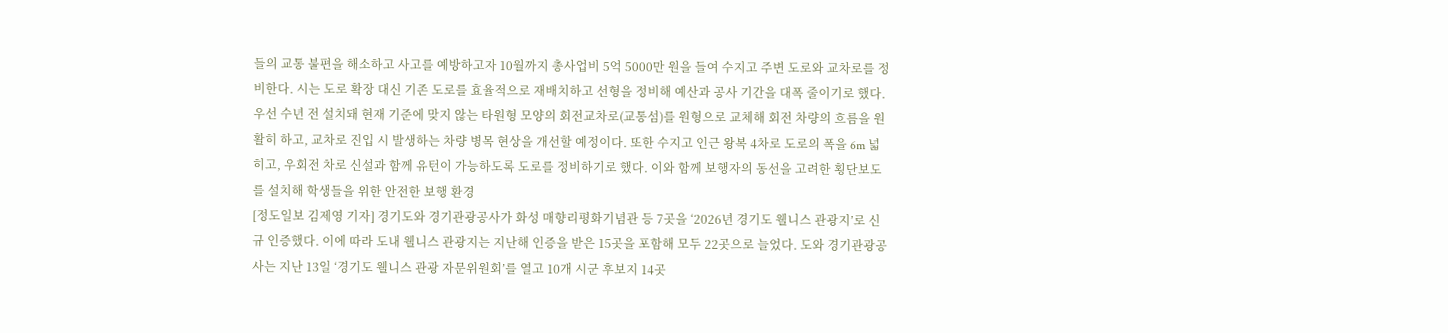들의 교통 불편을 해소하고 사고를 예방하고자 10월까지 총사업비 5억 5000만 원을 들여 수지고 주변 도로와 교차로를 정비한다. 시는 도로 확장 대신 기존 도로를 효율적으로 재배치하고 선형을 정비해 예산과 공사 기간을 대폭 줄이기로 했다. 우선 수년 전 설치돼 현재 기준에 맞지 않는 타원형 모양의 회전교차로(교통섬)를 원형으로 교체해 회전 차량의 흐름을 원활히 하고, 교차로 진입 시 발생하는 차량 병목 현상을 개선할 예정이다. 또한 수지고 인근 왕복 4차로 도로의 폭을 6m 넓히고, 우회전 차로 신설과 함께 유턴이 가능하도록 도로를 정비하기로 했다. 이와 함께 보행자의 동선을 고려한 횡단보도를 설치해 학생들을 위한 안전한 보행 환경
[정도일보 김제영 기자] 경기도와 경기관광공사가 화성 매향리평화기념관 등 7곳을 ‘2026년 경기도 웰니스 관광지’로 신규 인증했다. 이에 따라 도내 웰니스 관광지는 지난해 인증을 받은 15곳을 포함해 모두 22곳으로 늘었다. 도와 경기관광공사는 지난 13일 ‘경기도 웰니스 관광 자문위원회’를 열고 10개 시군 후보지 14곳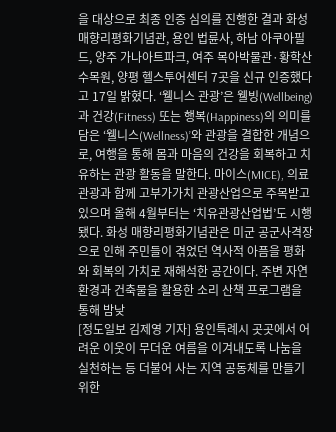을 대상으로 최종 인증 심의를 진행한 결과 화성 매향리평화기념관, 용인 법륜사, 하남 아쿠아필드, 양주 가나아트파크, 여주 목아박물관·황학산수목원, 양평 헬스투어센터 7곳을 신규 인증했다고 17일 밝혔다. ‘웰니스 관광’은 웰빙(Wellbeing)과 건강(Fitness) 또는 행복(Happiness)의 의미를 담은 ‘웰니스(Wellness)’와 관광을 결합한 개념으로, 여행을 통해 몸과 마음의 건강을 회복하고 치유하는 관광 활동을 말한다. 마이스(MICE), 의료관광과 함께 고부가가치 관광산업으로 주목받고 있으며 올해 4월부터는 ‘치유관광산업법’도 시행됐다. 화성 매향리평화기념관은 미군 공군사격장으로 인해 주민들이 겪었던 역사적 아픔을 평화와 회복의 가치로 재해석한 공간이다. 주변 자연환경과 건축물을 활용한 소리 산책 프로그램을 통해 밤낮
[정도일보 김제영 기자] 용인특례시 곳곳에서 어려운 이웃이 무더운 여름을 이겨내도록 나눔을 실천하는 등 더불어 사는 지역 공동체를 만들기 위한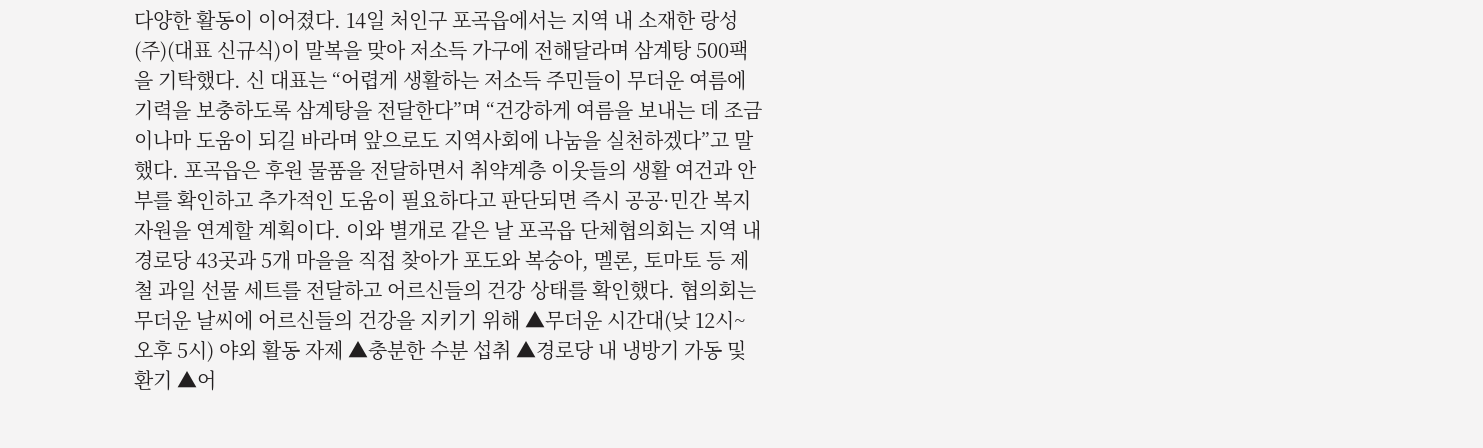다양한 활동이 이어졌다. 14일 처인구 포곡읍에서는 지역 내 소재한 랑성(주)(대표 신규식)이 말복을 맞아 저소득 가구에 전해달라며 삼계탕 500팩을 기탁했다. 신 대표는 “어렵게 생활하는 저소득 주민들이 무더운 여름에 기력을 보충하도록 삼계탕을 전달한다”며 “건강하게 여름을 보내는 데 조금이나마 도움이 되길 바라며 앞으로도 지역사회에 나눔을 실천하겠다”고 말했다. 포곡읍은 후원 물품을 전달하면서 취약계층 이웃들의 생활 여건과 안부를 확인하고 추가적인 도움이 필요하다고 판단되면 즉시 공공·민간 복지자원을 연계할 계획이다. 이와 별개로 같은 날 포곡읍 단체협의회는 지역 내 경로당 43곳과 5개 마을을 직접 찾아가 포도와 복숭아, 멜론, 토마토 등 제철 과일 선물 세트를 전달하고 어르신들의 건강 상태를 확인했다. 협의회는 무더운 날씨에 어르신들의 건강을 지키기 위해 ▲무더운 시간대(낮 12시~오후 5시) 야외 활동 자제 ▲충분한 수분 섭취 ▲경로당 내 냉방기 가동 및 환기 ▲어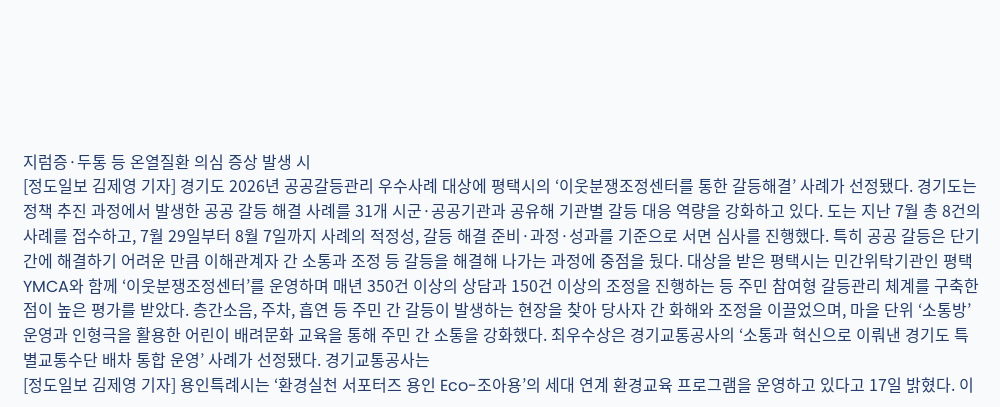지럼증·두통 등 온열질환 의심 증상 발생 시
[정도일보 김제영 기자] 경기도 2026년 공공갈등관리 우수사례 대상에 평택시의 ‘이웃분쟁조정센터를 통한 갈등해결’ 사례가 선정됐다. 경기도는 정책 추진 과정에서 발생한 공공 갈등 해결 사례를 31개 시군·공공기관과 공유해 기관별 갈등 대응 역량을 강화하고 있다. 도는 지난 7월 총 8건의 사례를 접수하고, 7월 29일부터 8월 7일까지 사례의 적정성, 갈등 해결 준비·과정·성과를 기준으로 서면 심사를 진행했다. 특히 공공 갈등은 단기간에 해결하기 어려운 만큼 이해관계자 간 소통과 조정 등 갈등을 해결해 나가는 과정에 중점을 뒀다. 대상을 받은 평택시는 민간위탁기관인 평택YMCA와 함께 ‘이웃분쟁조정센터’를 운영하며 매년 350건 이상의 상담과 150건 이상의 조정을 진행하는 등 주민 참여형 갈등관리 체계를 구축한 점이 높은 평가를 받았다. 층간소음, 주차, 흡연 등 주민 간 갈등이 발생하는 현장을 찾아 당사자 간 화해와 조정을 이끌었으며, 마을 단위 ‘소통방’ 운영과 인형극을 활용한 어린이 배려문화 교육을 통해 주민 간 소통을 강화했다. 최우수상은 경기교통공사의 ‘소통과 혁신으로 이뤄낸 경기도 특별교통수단 배차 통합 운영’ 사례가 선정됐다. 경기교통공사는
[정도일보 김제영 기자] 용인특례시는 ‘환경실천 서포터즈 용인 Eco-조아용’의 세대 연계 환경교육 프로그램을 운영하고 있다고 17일 밝혔다. 이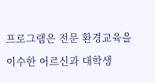프로그램은 전문 환경교육을 이수한 어르신과 대학생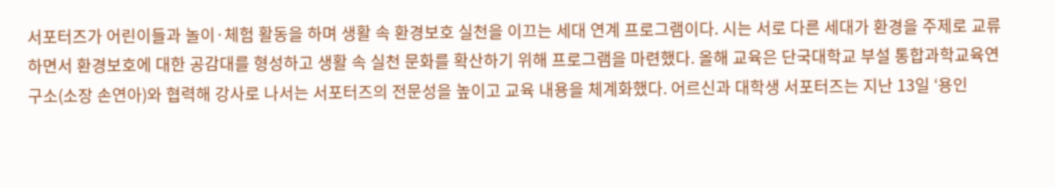서포터즈가 어린이들과 놀이·체험 활동을 하며 생활 속 환경보호 실천을 이끄는 세대 연계 프로그램이다. 시는 서로 다른 세대가 환경을 주제로 교류하면서 환경보호에 대한 공감대를 형성하고 생활 속 실천 문화를 확산하기 위해 프로그램을 마련했다. 올해 교육은 단국대학교 부설 통합과학교육연구소(소장 손연아)와 협력해 강사로 나서는 서포터즈의 전문성을 높이고 교육 내용을 체계화했다. 어르신과 대학생 서포터즈는 지난 13일 ‘용인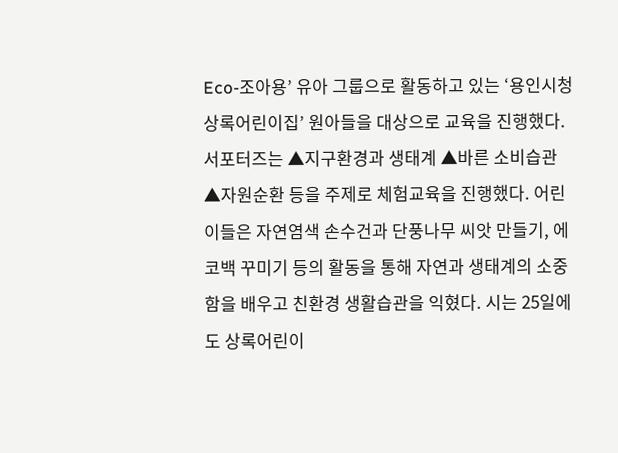Eco-조아용’ 유아 그룹으로 활동하고 있는 ‘용인시청 상록어린이집’ 원아들을 대상으로 교육을 진행했다. 서포터즈는 ▲지구환경과 생태계 ▲바른 소비습관 ▲자원순환 등을 주제로 체험교육을 진행했다. 어린이들은 자연염색 손수건과 단풍나무 씨앗 만들기, 에코백 꾸미기 등의 활동을 통해 자연과 생태계의 소중함을 배우고 친환경 생활습관을 익혔다. 시는 25일에도 상록어린이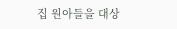집 원아들을 대상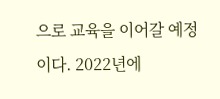으로 교육을 이어갈 예정이다. 2022년에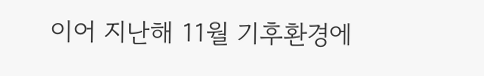이어 지난해 11월 기후환경에